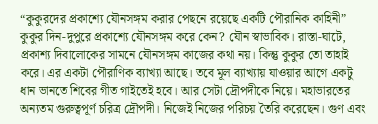“কুকুরদের প্রকাশ্যে যৌনসঙ্গম করার পেছনে রয়েছে একটি পৌরানিক কাহিনী” কুকুর দিন-দুপুরে প্রকাশ্যে যৌনসঙ্গম করে কেন? যৌন স্বাভাবিক। রাস্তা-ঘাটে, প্রকাশ্য দিবালোকের সামনে যৌনসঙ্গম কাজের কথা নয়। কিন্তু কুকুর তো তাহাই করে। এর একটা পৌরাণিক ব্যাখ্যা আছে। তবে মূল ব্যাখ্যায় যাওয়ার আগে একটু ধান ভানতে শিবের গীত গাইতেই হবে। আর সেটা দ্রৌপদীকে নিয়ে। মহাভারতের অন্যতম গুরুত্বপূর্ণ চরিত্র দ্রৌপদী। নিজেই নিজের পরিচয় তৈরি করেছেন। গুণ এবং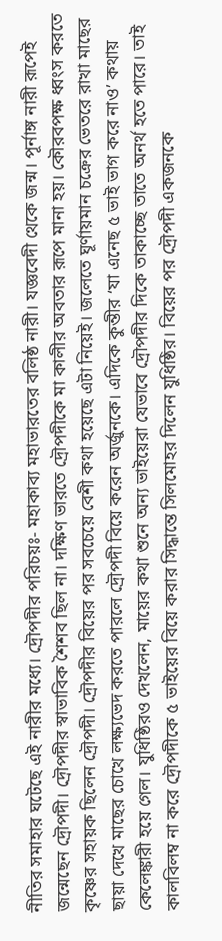নীতির সমাহার ঘটেছে এই নারীর মধ্যে। দ্রৌপদীর পরিচয়ঃ- মহাকাব্য মহাভারতের বলিষ্ঠ নারী। যজ্ঞবেদী থেকে জন্ম। পূর্নাঙ্গ নারী রূপেই জন্মেছেন দ্রৌপদী। দ্রৌপদীর স্বাভাবিক শৈশব ছিল না। দক্ষিণ ভারতে দ্রৌপদীকে মা কালীর অবতার রূপে মানা হয়। কৌরবপক্ষ ধ্বংস করতে কৃষ্ণের সহায়ক ছিলেন দ্রৌপদী। দ্রৌপদীর বিয়ের পর সবচেয়ে বেশী কথা হয়েছে এটা নিয়েই। জলেতে ঘূর্ণায়মান চক্রের ভেতরে রাখা মাছের ছায়া দেখে মাছের চোখে লক্ষ্যভেদ করতে পারলে দ্রৌপদী বিয়ে করেন অর্জুনকে। এদিকে কুন্তীর ‘যা এনেছ ৫ ভাই ভাগ করে নাও’ কথায় কেলেঙ্কারী হয়ে গেল। যুধিষ্ঠিরও দেখলেন, মায়ের কথা শুনে অন্য ভাইয়েরা যেভাবে দ্রৌপদীর দিকে তাকাচ্ছে তাতে অনর্থ হতে পারে। তাই কালবিলম্ব না করে দ্রৌপদীকে ৫ ভাইয়ের বিয়ে করার সিদ্ধান্তে সিলমোহর দিলেন যুধিষ্ঠির। বিয়ের পর দ্রৌপদী একজনকে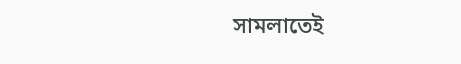সামলাতেই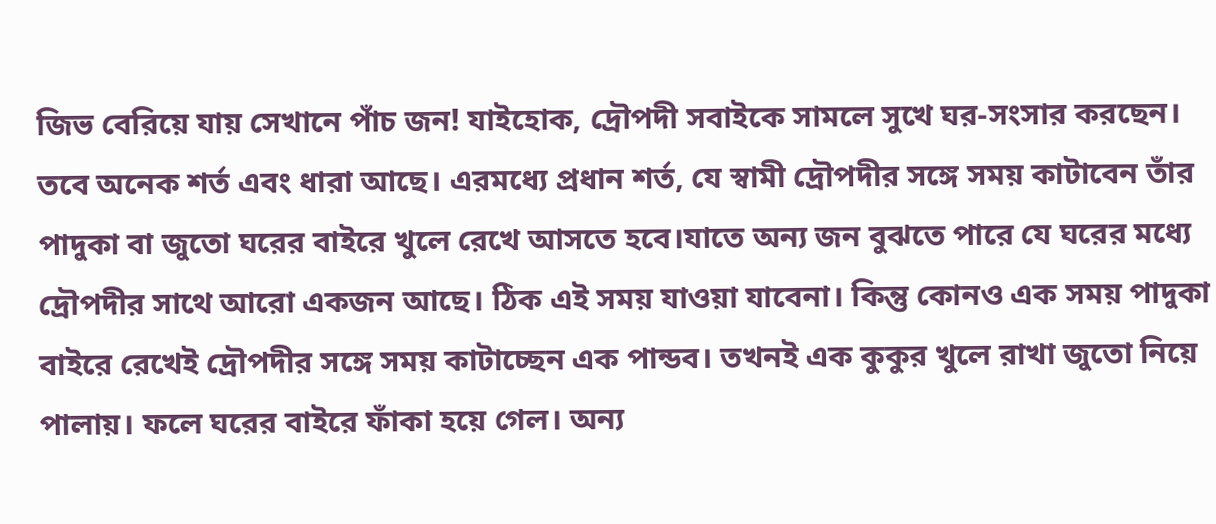জিভ বেরিয়ে যায় সেখানে পাঁচ জন! যাইহোক, দ্রৌপদী সবাইকে সামলে সুখে ঘর-সংসার করছেন। তবে অনেক শর্ত এবং ধারা আছে। এরমধ্যে প্রধান শর্ত, যে স্বামী দ্রৌপদীর সঙ্গে সময় কাটাবেন তাঁর পাদুকা বা জুতো ঘরের বাইরে খুলে রেখে আসতে হবে।যাতে অন্য জন বুঝতে পারে যে ঘরের মধ্যে দ্রৌপদীর সাথে আরো একজন আছে। ঠিক এই সময় যাওয়া যাবেনা। কিন্তু কোনও এক সময় পাদুকা বাইরে রেখেই দ্রৌপদীর সঙ্গে সময় কাটাচ্ছেন এক পান্ডব। তখনই এক কুকুর খুলে রাখা জুতো নিয়ে পালায়। ফলে ঘরের বাইরে ফাঁকা হয়ে গেল। অন্য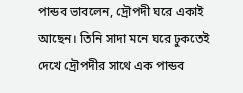পান্ডব ভাবলেন, দ্রৌপদী ঘরে একাই আছেন। তিনি সাদা মনে ঘরে ঢুকতেই দেখে দ্রৌপদীর সাথে এক পান্ডব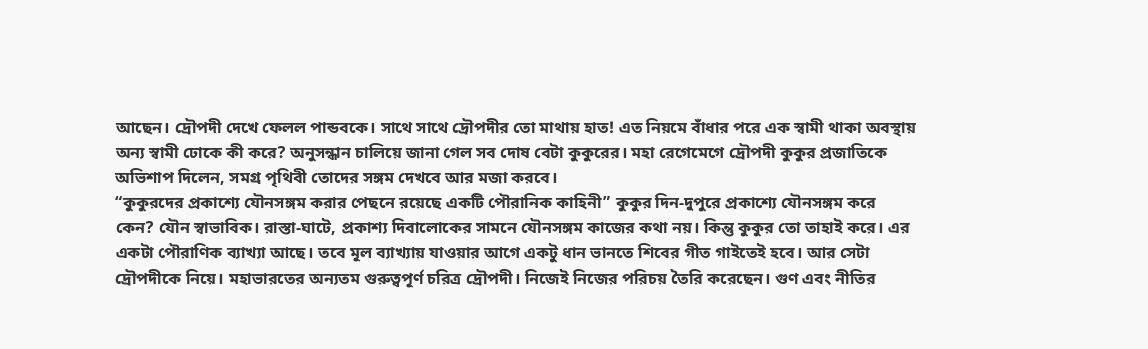আছেন। দ্রৌপদী দেখে ফেলল পান্ডবকে। সাথে সাথে দ্রৌপদীর তো মাথায় হাত! এত নিয়মে বাঁধার পরে এক স্বামী থাকা অবস্থায় অন্য স্বামী ঢোকে কী করে? অনুসন্ধান চালিয়ে জানা গেল সব দোষ বেটা কুকুরের। মহা রেগেমেগে দ্রৌপদী কুকুর প্রজাতিকে অভিশাপ দিলেন, সমগ্র পৃথিবী তোদের সঙ্গম দেখবে আর মজা করবে।
“কুকুরদের প্রকাশ্যে যৌনসঙ্গম করার পেছনে রয়েছে একটি পৌরানিক কাহিনী” কুকুর দিন-দুপুরে প্রকাশ্যে যৌনসঙ্গম করে কেন? যৌন স্বাভাবিক। রাস্তা-ঘাটে, প্রকাশ্য দিবালোকের সামনে যৌনসঙ্গম কাজের কথা নয়। কিন্তু কুকুর তো তাহাই করে। এর একটা পৌরাণিক ব্যাখ্যা আছে। তবে মূল ব্যাখ্যায় যাওয়ার আগে একটু ধান ভানতে শিবের গীত গাইতেই হবে। আর সেটা দ্রৌপদীকে নিয়ে। মহাভারতের অন্যতম গুরুত্বপূর্ণ চরিত্র দ্রৌপদী। নিজেই নিজের পরিচয় তৈরি করেছেন। গুণ এবং নীতির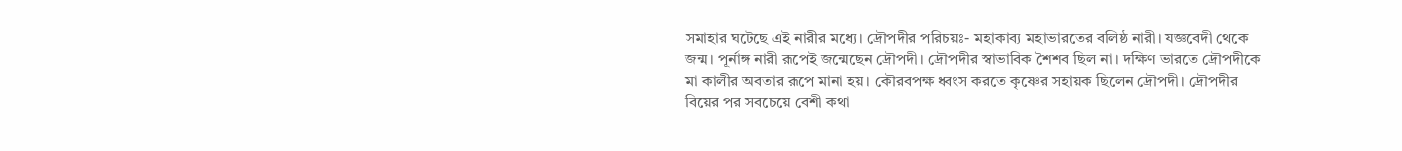সমাহার ঘটেছে এই নারীর মধ্যে। দ্রৌপদীর পরিচয়ঃ- মহাকাব্য মহাভারতের বলিষ্ঠ নারী। যজ্ঞবেদী থেকে জন্ম। পূর্নাঙ্গ নারী রূপেই জন্মেছেন দ্রৌপদী। দ্রৌপদীর স্বাভাবিক শৈশব ছিল না। দক্ষিণ ভারতে দ্রৌপদীকে মা কালীর অবতার রূপে মানা হয়। কৌরবপক্ষ ধ্বংস করতে কৃষ্ণের সহায়ক ছিলেন দ্রৌপদী। দ্রৌপদীর বিয়ের পর সবচেয়ে বেশী কথা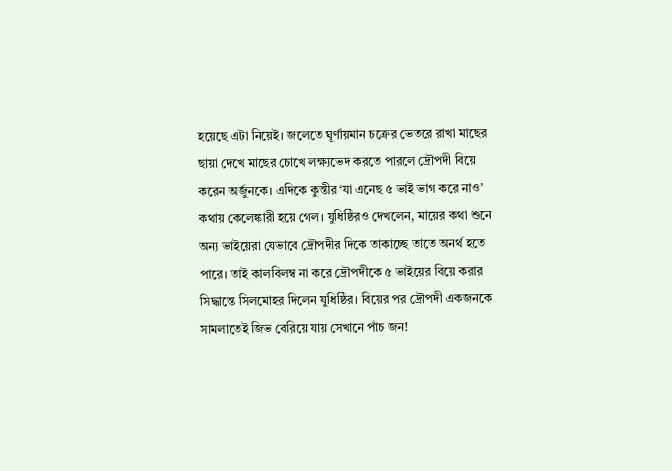হয়েছে এটা নিয়েই। জলেতে ঘূর্ণায়মান চক্রের ভেতরে রাখা মাছের ছায়া দেখে মাছের চোখে লক্ষ্যভেদ করতে পারলে দ্রৌপদী বিয়ে করেন অর্জুনকে। এদিকে কুন্তীর ‘যা এনেছ ৫ ভাই ভাগ করে নাও’ কথায় কেলেঙ্কারী হয়ে গেল। যুধিষ্ঠিরও দেখলেন, মায়ের কথা শুনে অন্য ভাইয়েরা যেভাবে দ্রৌপদীর দিকে তাকাচ্ছে তাতে অনর্থ হতে পারে। তাই কালবিলম্ব না করে দ্রৌপদীকে ৫ ভাইয়ের বিয়ে করার সিদ্ধান্তে সিলমোহর দিলেন যুধিষ্ঠির। বিয়ের পর দ্রৌপদী একজনকে সামলাতেই জিভ বেরিয়ে যায় সেখানে পাঁচ জন!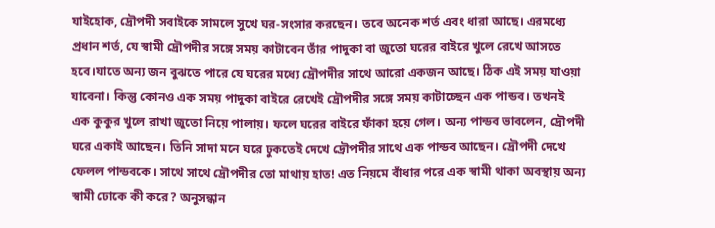যাইহোক, দ্রৌপদী সবাইকে সামলে সুখে ঘর-সংসার করছেন। তবে অনেক শর্ত এবং ধারা আছে। এরমধ্যে প্রধান শর্ত, যে স্বামী দ্রৌপদীর সঙ্গে সময় কাটাবেন তাঁর পাদুকা বা জুতো ঘরের বাইরে খুলে রেখে আসতে হবে।যাতে অন্য জন বুঝতে পারে যে ঘরের মধ্যে দ্রৌপদীর সাথে আরো একজন আছে। ঠিক এই সময় যাওয়া যাবেনা। কিন্তু কোনও এক সময় পাদুকা বাইরে রেখেই দ্রৌপদীর সঙ্গে সময় কাটাচ্ছেন এক পান্ডব। তখনই এক কুকুর খুলে রাখা জুতো নিয়ে পালায়। ফলে ঘরের বাইরে ফাঁকা হয়ে গেল। অন্য পান্ডব ভাবলেন, দ্রৌপদী ঘরে একাই আছেন। তিনি সাদা মনে ঘরে ঢুকতেই দেখে দ্রৌপদীর সাথে এক পান্ডব আছেন। দ্রৌপদী দেখে ফেলল পান্ডবকে। সাথে সাথে দ্রৌপদীর তো মাথায় হাত! এত নিয়মে বাঁধার পরে এক স্বামী থাকা অবস্থায় অন্য স্বামী ঢোকে কী করে? অনুসন্ধান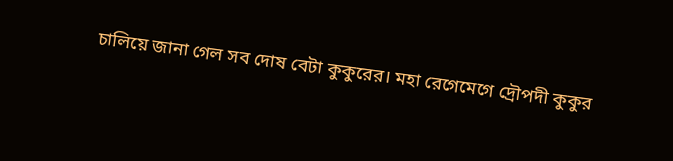চালিয়ে জানা গেল সব দোষ বেটা কুকুরের। মহা রেগেমেগে দ্রৌপদী কুকুর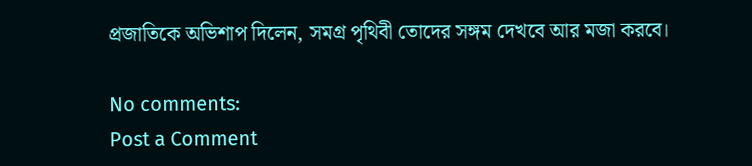প্রজাতিকে অভিশাপ দিলেন, সমগ্র পৃথিবী তোদের সঙ্গম দেখবে আর মজা করবে।

No comments:
Post a Comment